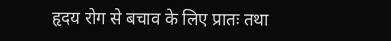हृदय रोग से बचाव के लिए प्रातः तथा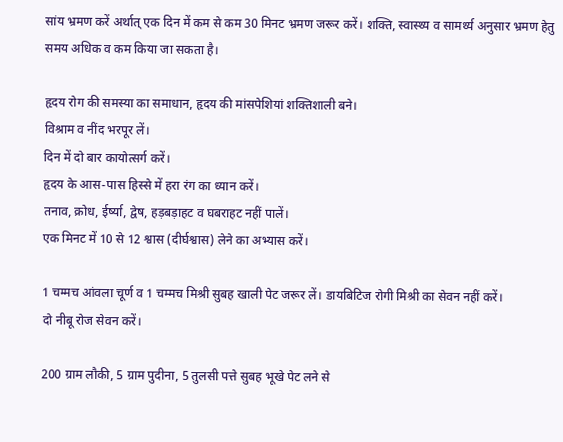सांय भ्रमण करें अर्थात् एक दिन में कम से कम 30 मिनट भ्रमण जरूर करें। शक्ति, स्वास्थ्य व सामर्थ्य अनुसार भ्रमण हेतु समय अधिक व कम किया जा सकता है।

हृदय रोग की समस्या का समाधान, हृदय की मांसपेशियां शक्तिशाली बने।
विश्राम व नींद भरपूर लें।
दिन में दो बार कायोत्सर्ग करें।
हृदय के आस-पास हिस्से में हरा रंग का ध्यान करें।
तनाव, क्रोध, ईर्ष्या, द्वेष, हड़बड़ाहट व घबराहट नहीं पालें।
एक मिनट में 10 से 12 श्वास (दीर्घश्वास) लेने का अभ्यास करें।

1 चम्मच आंवला चूर्ण व 1 चम्मच मिश्री सुबह खाली पेट जरूर लें। डायबिटिज रोगी मिश्री का सेवन नहीं करें।
दो नीबू रोज सेवन करें।

200 ग्राम लौकी, 5 ग्राम पुदीना, 5 तुलसी पत्ते सुबह भूखे पेट लने से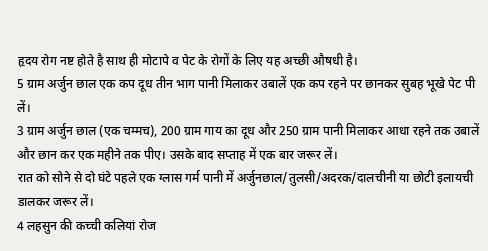हृदय रोग नष्ट होते है साथ ही मोटापे व पेट के रोगों के लिए यह अच्छी औषधी है।
5 ग्राम अर्जुन छाल एक कप दूध तीन भाग पानी मिलाकर उबालें एक कप रहने पर छानकर सुबह भूखे पेट पी लें।
3 ग्राम अर्जुन छाल (एक चम्मच), 200 ग्राम गाय का दूध और 250 ग्राम पानी मिलाकर आधा रहने तक उबालें और छान कर एक महीने तक पीए। उसके बाद सप्ताह में एक बार जरूर लें।
रात को सोने से दो घंटे पहले एक ग्लास गर्म पानी में अर्जुनछाल/तुलसी/अदरक/दालचीनी या छोटी इलायची डालकर जरूर लें।
4 लहसुन की कच्ची कलियां रोज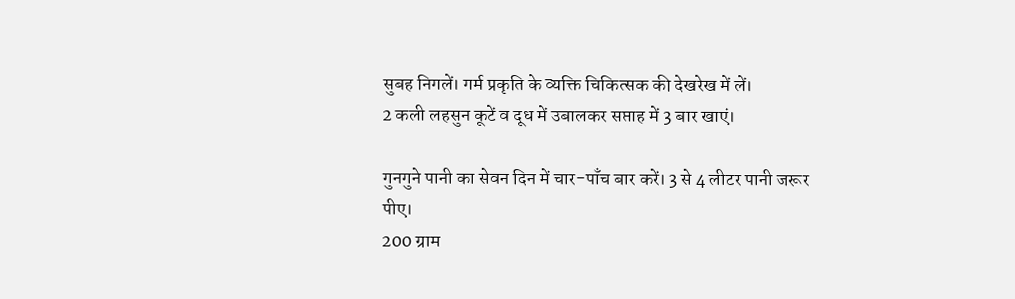सुबह निगलें। गर्म प्रकृति के व्यक्ति चिकित्सक की देखरेख में लें।
2 कली लहसुन कूटें व दूध में उबालकर सप्ताह में 3 बार खाएं।

गुनगुने पानी का सेवन दिन में चार-पाँच बार करें। 3 से 4 लीटर पानी जरूर पीए।
200 ग्राम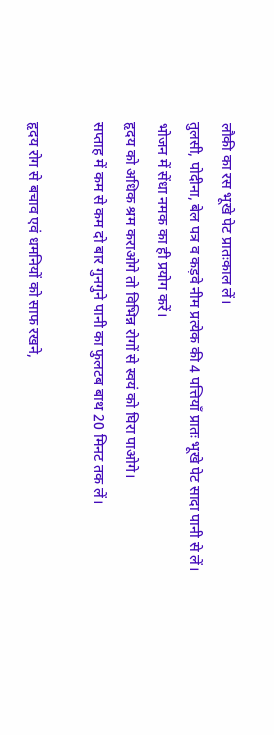लौकी का रस भूखे पेट प्रातःकाल लें।
तुलसी, पोदीना, बेल पत्र व कड़वे नीम प्रत्येक की 4 पत्तियाँ प्रातः भूखे पेट सादा पानी से लें।
भोजन में सेंधा नमक का ही प्रयोग करें।
हृदय को अधिक श्रम कराओगे तो विभिन्न रोगों से स्वयं को घिरा पाओगे।
सप्ताह में कम से कम दो बार गुनगुने पानी का फुलटब बाथ 20 मिनट तक लें।

हृदय रोग से बचाव एवं धमनियों को साफ रखने,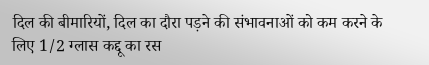दिल की बीमारियों, दिल का दौरा पड़ने की संभावनाओं को कम करने के लिए 1/2 ग्लास कद्दू का रस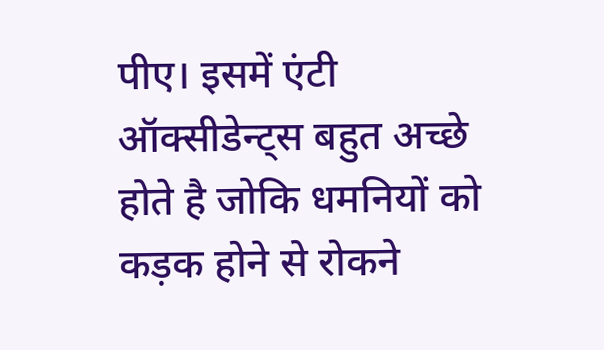पीए। इसमें एंटी ऑक्सीडेन्ट्स बहुत अच्छे होते है जोकि धमनियों को कड़क होने से रोकने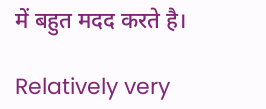में बहुत मदद करते है।

Relatively very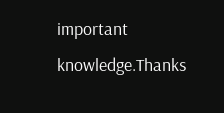important knowledge.Thanks